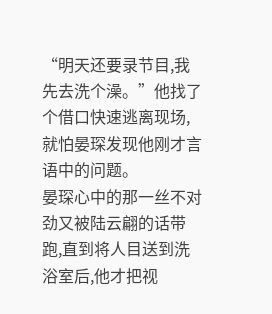“明天还要录节目,我先去洗个澡。”他找了个借口快速逃离现场,就怕晏琛发现他刚才言语中的问题。
晏琛心中的那一丝不对劲又被陆云翩的话带跑,直到将人目送到洗浴室后,他才把视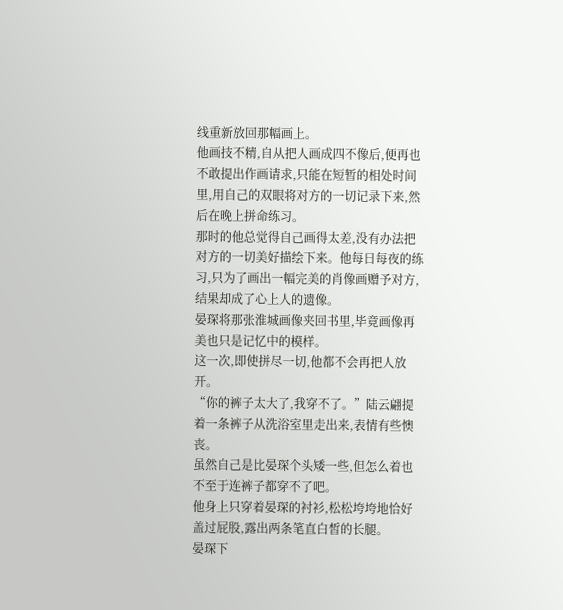线重新放回那幅画上。
他画技不精,自从把人画成四不像后,便再也不敢提出作画请求,只能在短暂的相处时间里,用自己的双眼将对方的一切记录下来,然后在晚上拼命练习。
那时的他总觉得自己画得太差,没有办法把对方的一切美好描绘下来。他每日每夜的练习,只为了画出一幅完美的肖像画赠予对方,结果却成了心上人的遗像。
晏琛将那张淮城画像夹回书里,毕竟画像再美也只是记忆中的模样。
这一次,即使拼尽一切,他都不会再把人放开。
“你的裤子太大了,我穿不了。”陆云翩提着一条裤子从洗浴室里走出来,表情有些懊丧。
虽然自己是比晏琛个头矮一些,但怎么着也不至于连裤子都穿不了吧。
他身上只穿着晏琛的衬衫,松松垮垮地恰好盖过屁股,露出两条笔直白皙的长腿。
晏琛下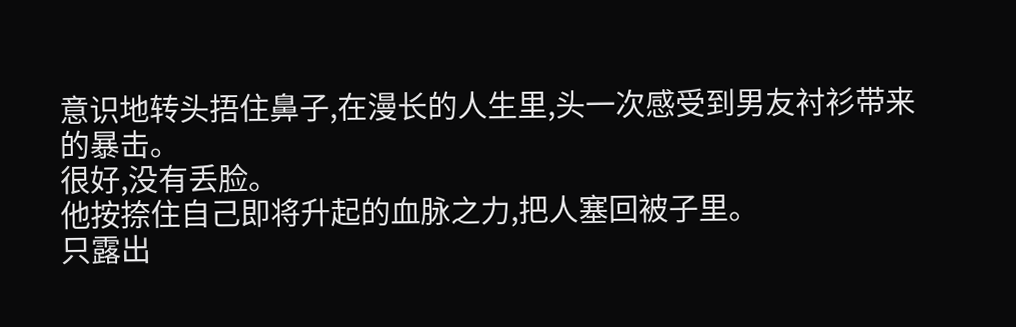意识地转头捂住鼻子,在漫长的人生里,头一次感受到男友衬衫带来的暴击。
很好,没有丢脸。
他按捺住自己即将升起的血脉之力,把人塞回被子里。
只露出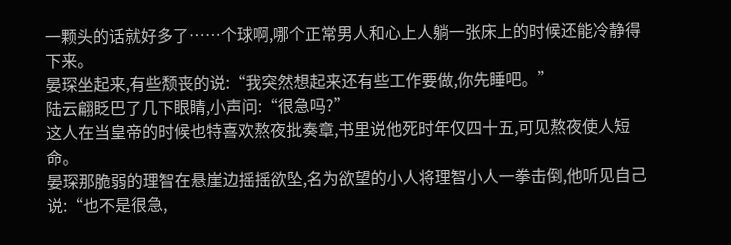一颗头的话就好多了……个球啊,哪个正常男人和心上人躺一张床上的时候还能冷静得下来。
晏琛坐起来,有些颓丧的说:“我突然想起来还有些工作要做,你先睡吧。”
陆云翩眨巴了几下眼睛,小声问:“很急吗?”
这人在当皇帝的时候也特喜欢熬夜批奏章,书里说他死时年仅四十五,可见熬夜使人短命。
晏琛那脆弱的理智在悬崖边摇摇欲坠,名为欲望的小人将理智小人一拳击倒,他听见自己说:“也不是很急,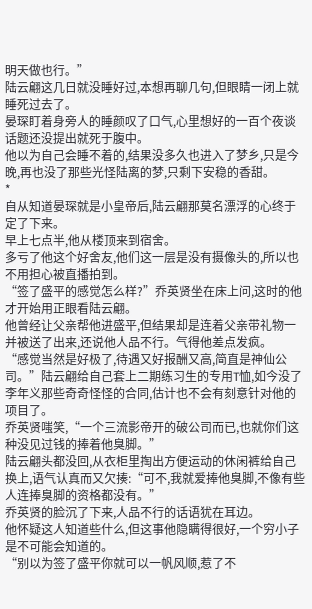明天做也行。”
陆云翩这几日就没睡好过,本想再聊几句,但眼睛一闭上就睡死过去了。
晏琛盯着身旁人的睡颜叹了口气,心里想好的一百个夜谈话题还没提出就死于腹中。
他以为自己会睡不着的,结果没多久也进入了梦乡,只是今晚,再也没了那些光怪陆离的梦,只剩下安稳的香甜。
*
自从知道晏琛就是小皇帝后,陆云翩那莫名漂浮的心终于定了下来。
早上七点半,他从楼顶来到宿舍。
多亏了他这个好舍友,他们这一层是没有摄像头的,所以也不用担心被直播拍到。
“签了盛平的感觉怎么样?”乔英贤坐在床上问,这时的他才开始用正眼看陆云翩。
他曾经让父亲帮他进盛平,但结果却是连着父亲带礼物一并被送了出来,还说他人品不行。气得他差点发疯。
“感觉当然是好极了,待遇又好报酬又高,简直是神仙公司。”陆云翩给自己套上二期练习生的专用T恤,如今没了李年义那些奇奇怪怪的合同,估计也不会有刻意针对他的项目了。
乔英贤嗤笑,“一个三流影帝开的破公司而已,也就你们这种没见过钱的捧着他臭脚。”
陆云翩头都没回,从衣柜里掏出方便运动的休闲裤给自己换上,语气认真而又欠揍:“可不,我就爱捧他臭脚,不像有些人连捧臭脚的资格都没有。”
乔英贤的脸沉了下来,人品不行的话语犹在耳边。
他怀疑这人知道些什么,但这事他隐瞒得很好,一个穷小子是不可能会知道的。
“别以为签了盛平你就可以一帆风顺,惹了不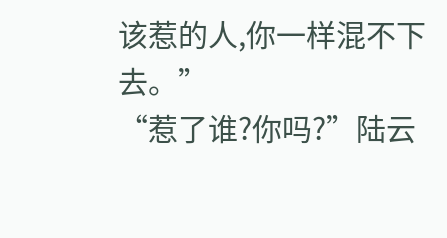该惹的人,你一样混不下去。”
“惹了谁?你吗?”陆云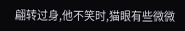翩转过身,他不笑时,猫眼有些微微